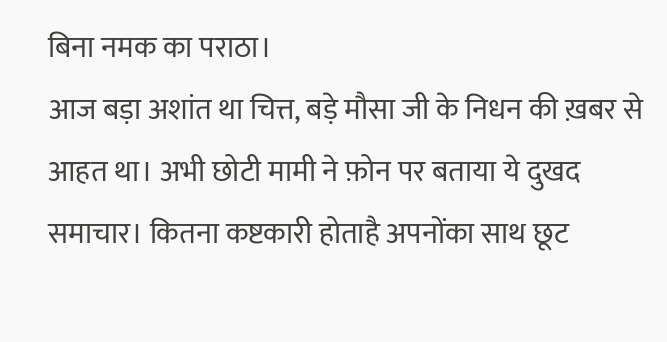बिना नमक का पराठा।
आज बड़ा अशांत था चित्त, बड़े मौसा जी के निधन की ख़बर से आहत था। अभी छोटी मामी ने फ़ोन पर बताया ये दुखद समाचार। कितना कष्टकारी होताहै अपनोंका साथ छूट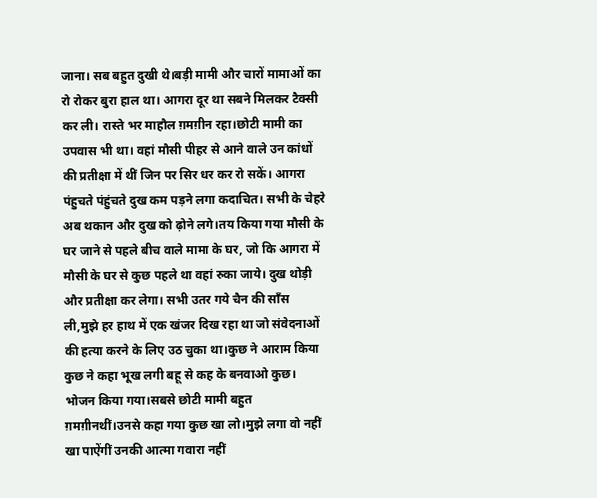जाना। सब बहुत दुखी थे।बड़ी मामी और चारों मामाओं का रो रोकर बुरा हाल था। आगरा दूर था सबने मिलकर टैक्सी कर ली। रास्ते भर माहौल ग़मग़ीन रहा।छोटी मामी का उपवास भी था। वहां मौसी पीहर से आने वाले उन कांधों की प्रतीक्षा में थीं जिन पर सिर धर कर रो सकें। आगरा पंहुचते पंहुंचते दुख कम पड़ने लगा कदाचित। सभी के चेहरे अब थकान और दुख को ढ़ोने लगे।तय किया गया मौसी के घर जाने से पहले बीच वाले मामा के घर, जो कि आगरा में मौसी के घर से कुछ पहले था वहां रुका जाये। दुख थोड़ी और प्रतीक्षा कर लेगा। सभी उतर गये चैन की साँस ली,मुझे हर हाथ में एक खंजर दिख रहा था जो संवेदनाओं की हत्या करने के लिए उठ चुका था।कुछ ने आराम किया कुछ ने कहा भूख लगी बहू से कह के बनवाओ कुछ। भोजन किया गया।सबसे छोटी मामी बहुत ग़मग़ीनथीं।उनसे कहा गया कुछ खा लो।मुझे लगा वो नहीं खा पाऐंगीं उनकी आत्मा गवारा नहीं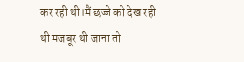कर रही थी।मैं छज्जे को देख रही थी मजबूर थी जाना तो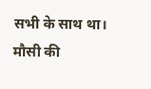सभी के साथ था। मौसी की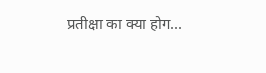प्रतीक्षा का क्या होग...